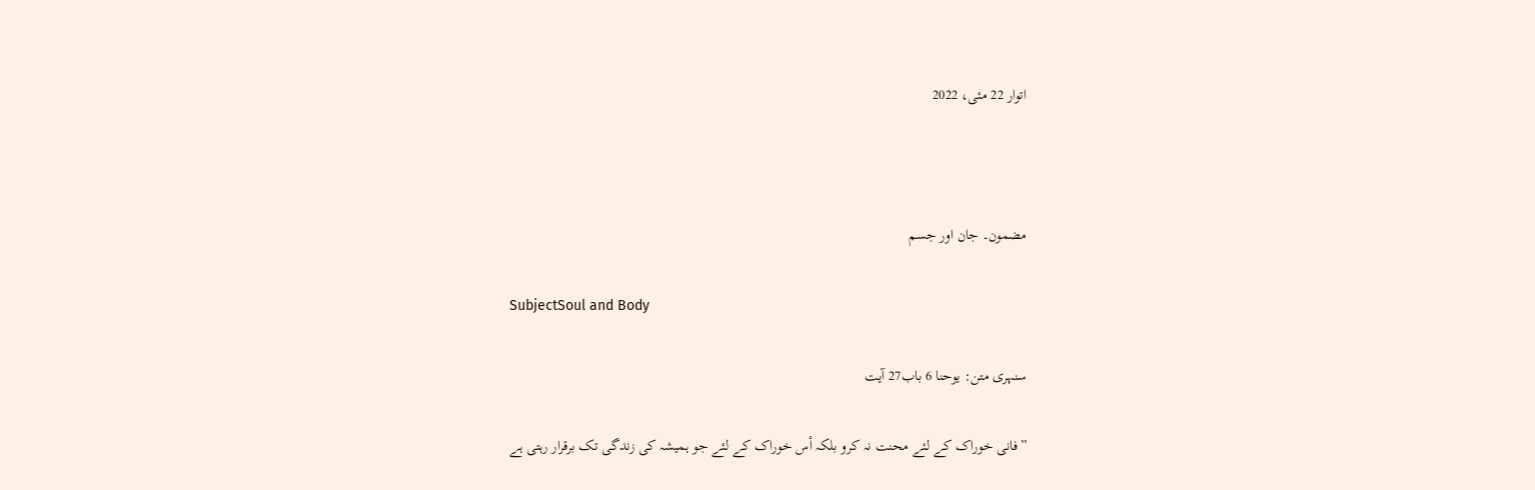اتوار 22 مئی، 2022



مضمون۔ جان اور جسم

SubjectSoul and Body

سنہری متن: یوحنا 6 باب27 آیت

”فانی خوراک کے لئے محنت نہ کرو بلکہ اْس خوراک کے لئے جو ہمیشہ کی زندگی تک برقرار رہتی ہے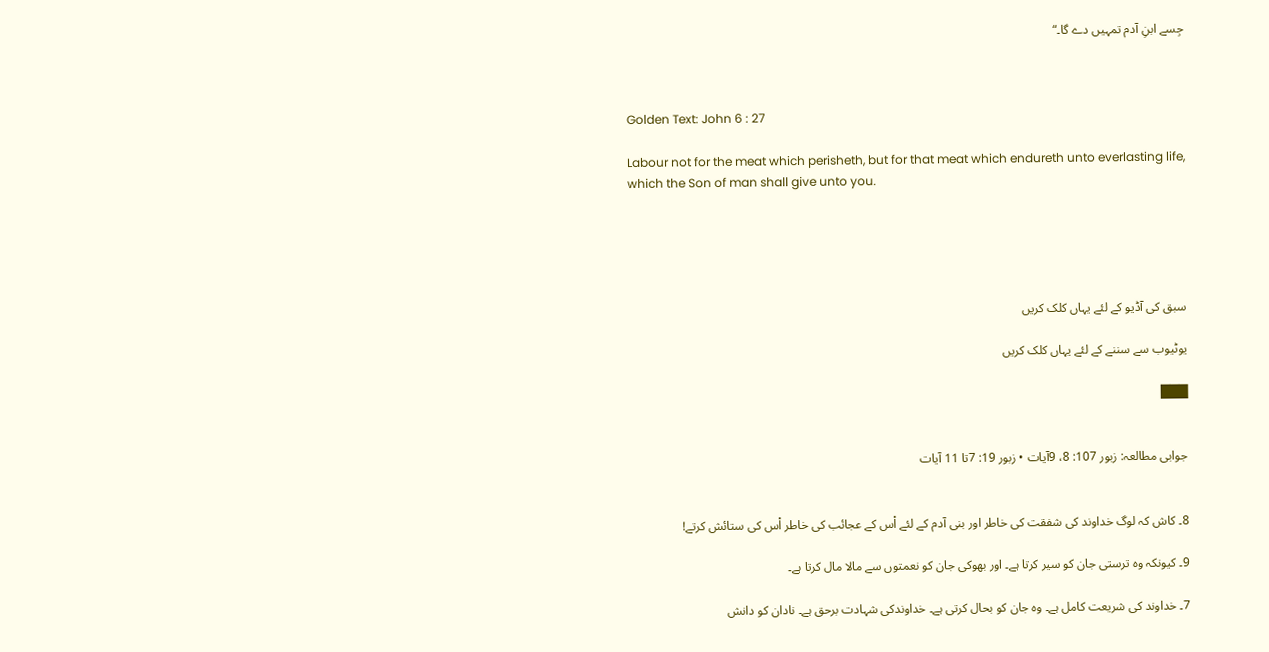جِسے ابنِ آدم تمہیں دے گا۔“



Golden Text: John 6 : 27

Labour not for the meat which perisheth, but for that meat which endureth unto everlasting life, which the Son of man shall give unto you.





سبق کی آڈیو کے لئے یہاں کلک کریں

یوٹیوب سے سننے کے لئے یہاں کلک کریں

███


جوابی مطالعہ: زبور 107: 8، 9آیات • زبور 19: 7تا 11 آیات


8۔ کاش کہ لوگ خداوند کی شفقت کی خاطر اور بنی آدم کے لئے اْس کے عجائب کی خاطر اْس کی ستائش کرتے!

9۔ کیونکہ وہ ترستی جان کو سیر کرتا ہے۔ اور بھوکی جان کو نعمتوں سے مالا مال کرتا ہے۔

7۔ خداوند کی شریعت کامل ہے۔ وہ جان کو بحال کرتی ہے۔ خداوندکی شہادت برحق ہے۔ نادان کو دانش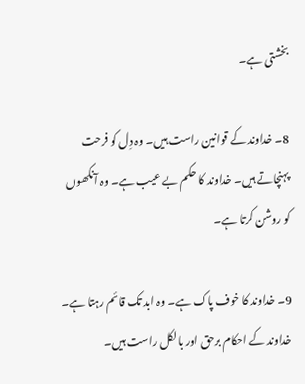بخشتی ہے۔

8۔ خداوند کے قوانین راست ہیں۔ وہ دِل کو فرحت پہنچاتے ہیں۔ خداوند کا حکم بے عیب ہے۔ وہ آنکھوں کو روشن کرتا ہے۔

9۔ خداوند کا خوف پاک ہے۔ وہ ابد تک قائم رہتا ہے۔ خداوند کے احکام برحق اور بالکل راست ہیں۔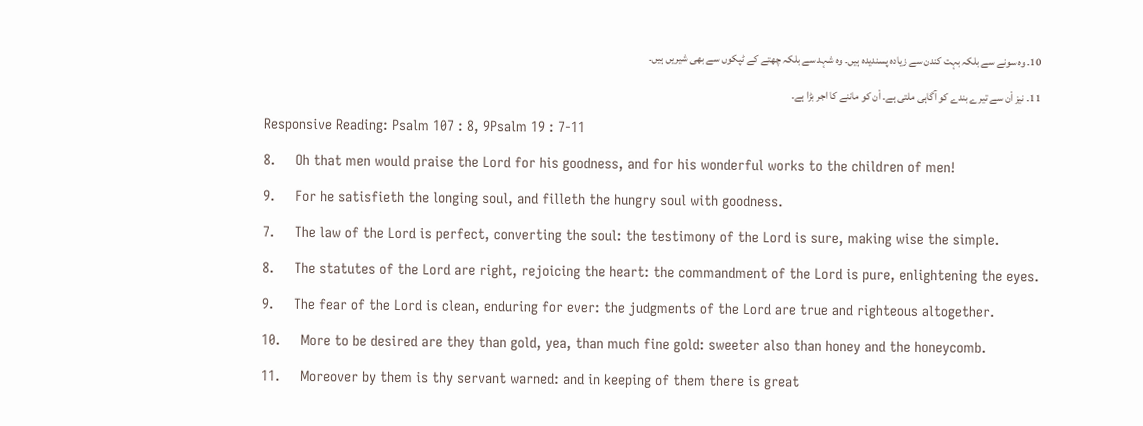10۔ وہ سونے سے بلکہ بہت کندن سے زیادہ پسندیدہ ہیں۔ وہ شہد سے بلکہ چھتے کے ٹپکوں سے بھی شیریں ہیں۔

11۔ نیز اْن سے تیرے بندے کو آگاہی ملتی ہے۔ اْن کو ماننے کا اجر بڑا ہے۔

Responsive Reading: Psalm 107 : 8, 9Psalm 19 : 7-11

8.     Oh that men would praise the Lord for his goodness, and for his wonderful works to the children of men!

9.     For he satisfieth the longing soul, and filleth the hungry soul with goodness.

7.     The law of the Lord is perfect, converting the soul: the testimony of the Lord is sure, making wise the simple.

8.     The statutes of the Lord are right, rejoicing the heart: the commandment of the Lord is pure, enlightening the eyes.

9.     The fear of the Lord is clean, enduring for ever: the judgments of the Lord are true and righteous altogether.

10.     More to be desired are they than gold, yea, than much fine gold: sweeter also than honey and the honeycomb.

11.     Moreover by them is thy servant warned: and in keeping of them there is great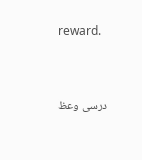reward.



درسی وعظ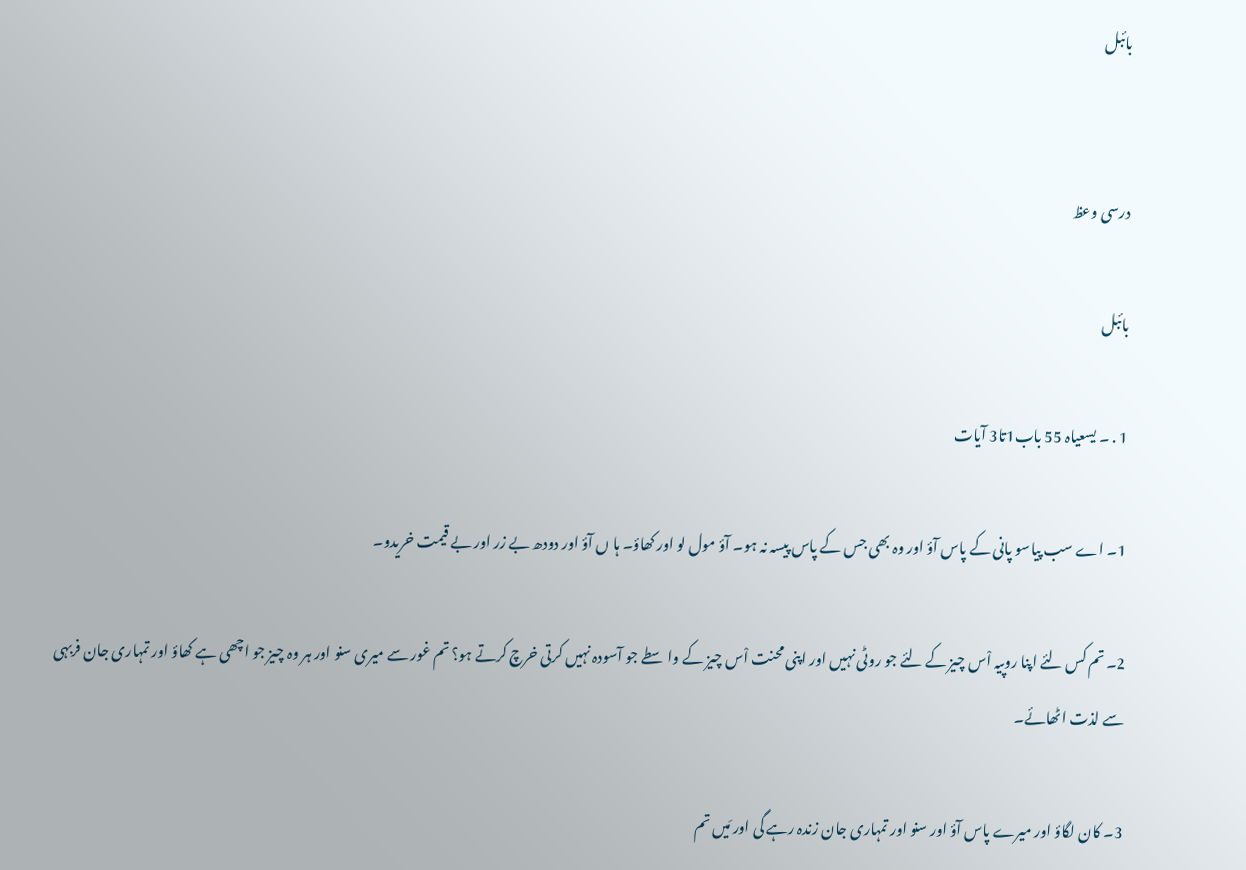بائبل


درسی وعظ

بائبل

1 . ۔ یسعیاہ 55 باب1تا3 آیات

1۔ اے سب پیاسو پانی کے پاس آؤ اور وہ بھی جس کے پاس پیسہ نہ ہو۔ آؤ مول لو اور کھاؤ۔ ہا ں آؤ اور دودھ بے زر اور بے قیمت خریدو۔

2۔ تم کس لئے اپنا روپیہ اْس چیز کے لئے جو روٹی نہیں اور اپنی محنت اْس چیز کے واسطے جو آسودہ نہیں کرتی خرچ کرتے ہو؟ تم غور سے میری سنو اور ہر وہ چیز جو اچھی ہے کھاؤ اور تمہاری جان فربہی سے لذت اٹھائے۔

3۔ کان لگاؤ اور میرے پاس آؤ اور سنو اور تمہاری جان زندہ رہے گی اور مَیں تم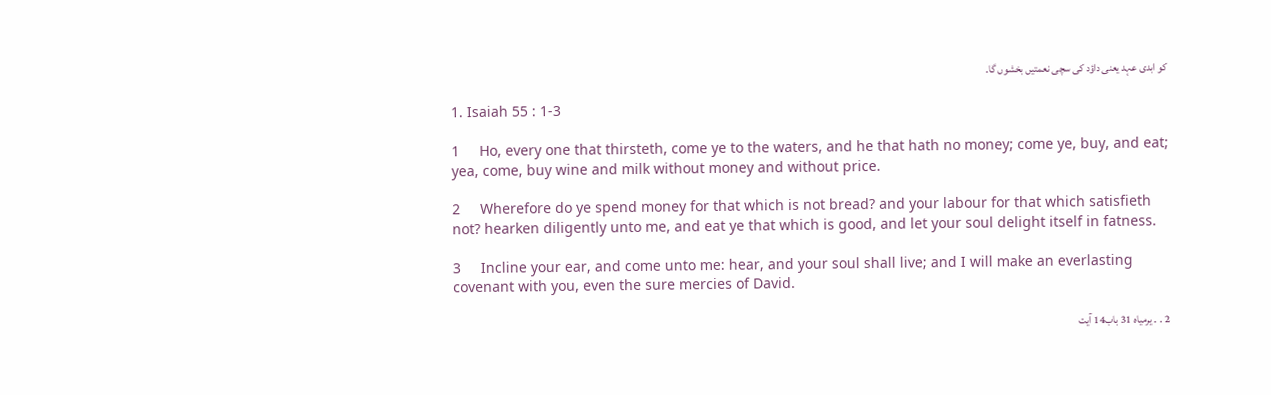کو ابدی عہد یعنی داؤد کی سچی نعمتیں بخشوں گا۔

1. Isaiah 55 : 1-3

1     Ho, every one that thirsteth, come ye to the waters, and he that hath no money; come ye, buy, and eat; yea, come, buy wine and milk without money and without price.

2     Wherefore do ye spend money for that which is not bread? and your labour for that which satisfieth not? hearken diligently unto me, and eat ye that which is good, and let your soul delight itself in fatness.

3     Incline your ear, and come unto me: hear, and your soul shall live; and I will make an everlasting covenant with you, even the sure mercies of David.

2 . ۔ یرمیاہ 31 باب14 آیت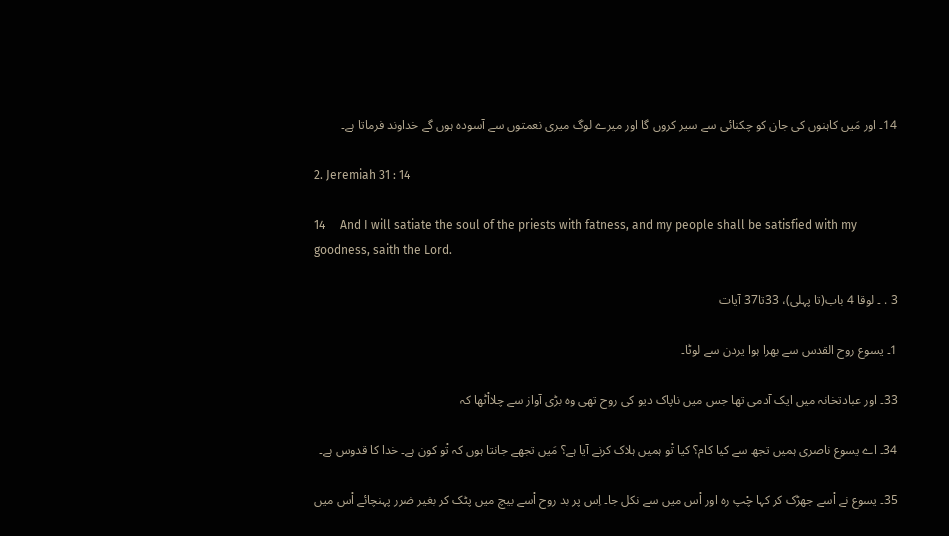14۔ اور مَیں کاہنوں کی جان کو چکنائی سے سیر کروں گا اور میرے لوگ میری نعمتوں سے آسودہ ہوں گے خداوند فرماتا ہے۔

2. Jeremiah 31 : 14

14     And I will satiate the soul of the priests with fatness, and my people shall be satisfied with my goodness, saith the Lord.

3 . ۔ لوقا 4 باب(تا پہلی)، 33تا37 آیات

1۔ یسوع روح القدس سے بھرا ہوا یردن سے لوٹا۔

33۔ اور عبادتخانہ میں ایک آدمی تھا جس میں ناپاک دیو کی روح تھی وہ بڑی آواز سے چلااْٹھا کہ

34۔ اے یسوع ناصری ہمیں تجھ سے کیا کام؟ کیا تْو ہمیں ہلاک کرنے آیا ہے؟ مَیں تجھے جانتا ہوں کہ تْو کون ہے۔ خدا کا قدوس ہے۔

35۔ یسوع نے اْسے جھڑک کر کہا چْپ رہ اور اْس میں سے نکل جا۔ اِس پر بد روح اْسے بیچ میں پٹک کر بغیر ضرر پہنچائے اْس میں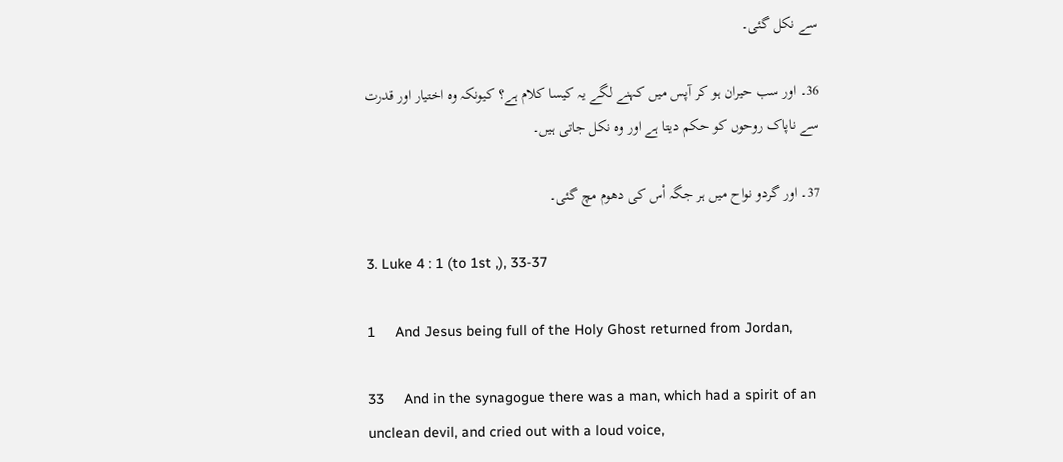سے نکل گئی۔

36۔ اور سب حیران ہو کر آپس میں کہنے لگے یہ کیسا کلام ہے؟ کیونکہ وہ اختیار اور قدرت سے ناپاک روحوں کو حکم دیتا ہے اور وہ نکل جاتی ہیں۔

37۔ اور گردو نواح میں ہر جگہ اْس کی دھوم مچ گئی۔

3. Luke 4 : 1 (to 1st ,), 33-37

1     And Jesus being full of the Holy Ghost returned from Jordan,

33     And in the synagogue there was a man, which had a spirit of an unclean devil, and cried out with a loud voice,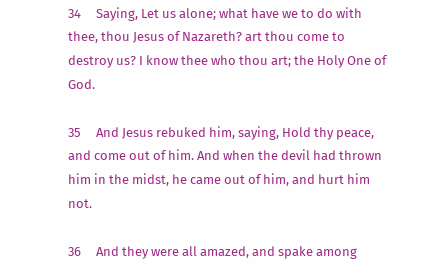34     Saying, Let us alone; what have we to do with thee, thou Jesus of Nazareth? art thou come to destroy us? I know thee who thou art; the Holy One of God.

35     And Jesus rebuked him, saying, Hold thy peace, and come out of him. And when the devil had thrown him in the midst, he came out of him, and hurt him not.

36     And they were all amazed, and spake among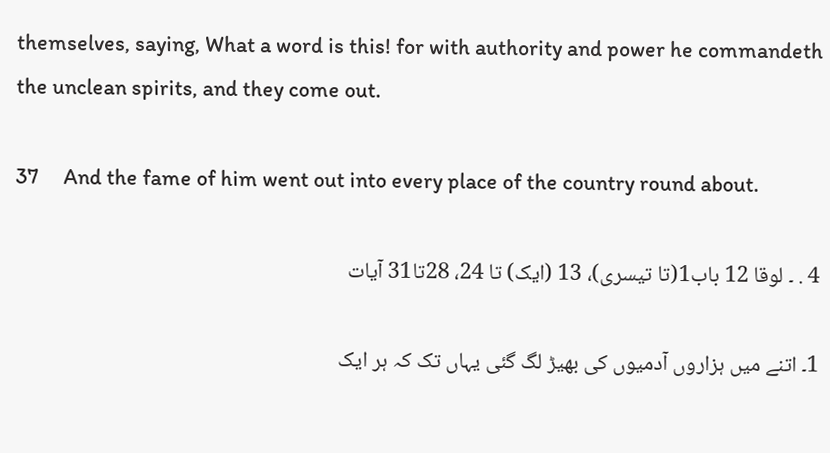themselves, saying, What a word is this! for with authority and power he commandeth the unclean spirits, and they come out.

37     And the fame of him went out into every place of the country round about.

4 . ۔ لوقا 12 باب1(تا تیسری)، 13 (ایک) تا 24، 28تا31 آیات

1۔ اتنے میں ہزاروں آدمیوں کی بھیڑ لگ گئی یہاں تک کہ ہر ایک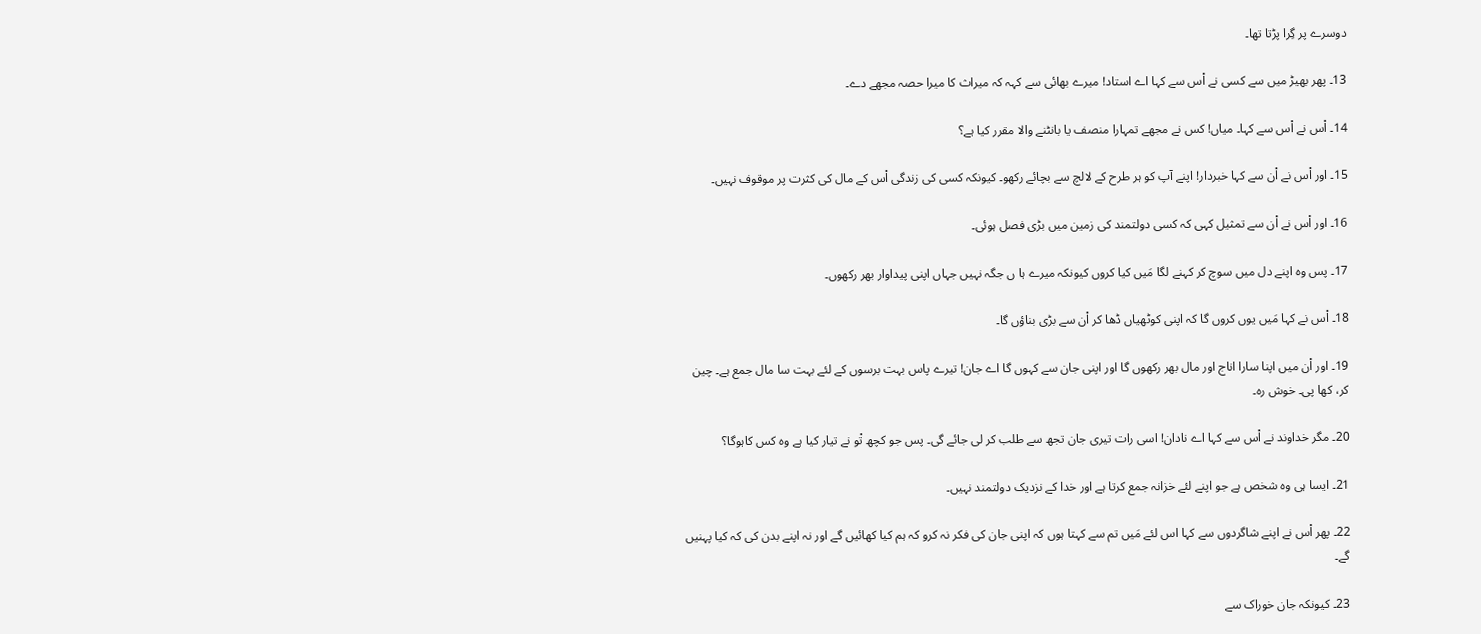دوسرے پر گِرا پڑتا تھا۔

13۔ پھر بھیڑ میں سے کسی نے اْس سے کہا اے استاد! میرے بھائی سے کہہ کہ میراث کا میرا حصہ مجھے دے۔

14۔ اْس نے اْس سے کہا۔ میاں! کس نے مجھے تمہارا منصف یا بانٹنے والا مقرر کیا ہے؟

15۔ اور اْس نے اْن سے کہا خبردار! اپنے آپ کو ہر طرح کے لالچ سے بچائے رکھو۔ کیونکہ کسی کی زندگی اْس کے مال کی کثرت پر موقوف نہیں۔

16۔ اور اْس نے اْن سے تمثیل کہی کہ کسی دولتمند کی زمین میں بڑی فصل ہوئی۔

17۔ پس وہ اپنے دل میں سوچ کر کہنے لگا مَیں کیا کروں کیونکہ میرے ہا ں جگہ نہیں جہاں اپنی پیداوار بھر رکھوں۔

18۔ اْس نے کہا مَیں یوں کروں گا کہ اپنی کوٹھیاں ڈھا کر اْن سے بڑی بناؤں گا۔

19۔ اور اْن میں اپنا سارا اناج اور مال بھر رکھوں گا اور اپنی جان سے کہوں گا اے جان! تیرے پاس بہت برسوں کے لئے بہت سا مال جمع ہے۔ چین کر، کھا پی۔ خوش رہ۔

20۔ مگر خداوند نے اْس سے کہا اے نادان! اسی رات تیری جان تجھ سے طلب کر لی جائے گی۔ پس جو کچھ تْو نے تیار کیا ہے وہ کس کاہوگا؟

21۔ ایسا ہی وہ شخص ہے جو اپنے لئے خزانہ جمع کرتا ہے اور خدا کے نزدیک دولتمند نہیں۔

22۔ پھر اْس نے اپنے شاگردوں سے کہا اس لئے مَیں تم سے کہتا ہوں کہ اپنی جان کی فکر نہ کرو کہ ہم کیا کھائیں گے اور نہ اپنے بدن کی کہ کیا پہنیں گے۔

23۔ کیونکہ جان خوراک سے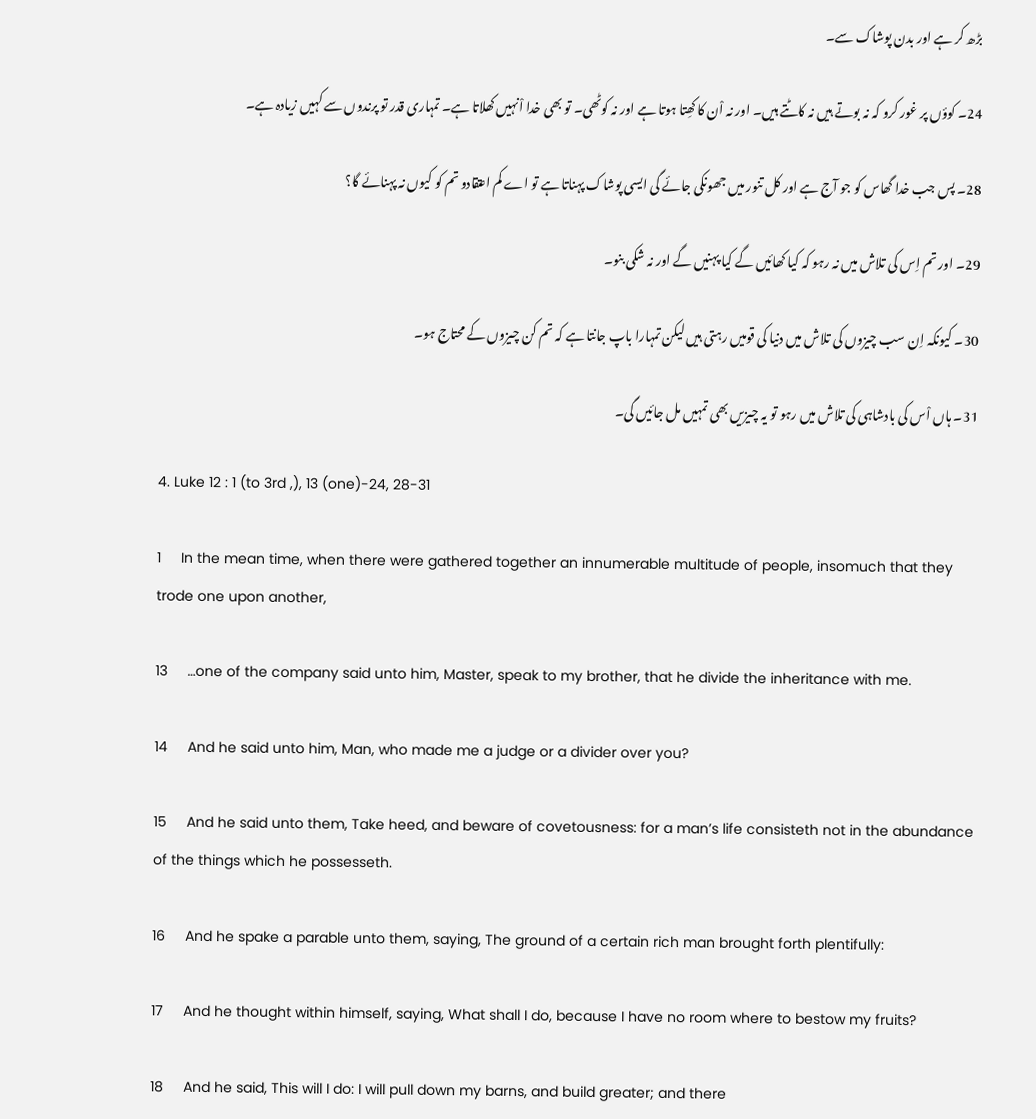بڑھ کر ہے اور بدن پوشاک سے۔

24۔ کوؤں پر غور کرو کہ نہ بوتے ہیں نہ کاٹتے ہیں۔ اور نہ اْن کا کھِتا ہوتا ہے اور نہ کوٹھی۔ تو بھی خدا اْنہیں کھلاتا ہے۔ تمہاری قدر تو پرندوں سے کہیں زیادہ ہے۔

28۔ پس جب خدا گھاس کو جو آج ہے اور کل تنور میں جھونکی جائے گی ایسی پوشاک پہناتا ہے تو اے کم اعتقادو تم کو کیوں نہ پہنائے گا؟

29۔ اور تم اِس کی تلاش میں نہ رہو کہ کیا کھائیں گے کیا پہنیں گے اور نہ شکی بنو۔

30۔ کیونکہ اِن سب چیزوں کی تلاش میں دنیا کی قومیں رہتی ہیں لیکن تمہارا باپ جانتا ہے کہ تم کن چیزوں کے محتاج ہو۔

31۔ ہاں اْس کی بادشاہی کی تلاش میں رہو تو یہ چیزیں بھی تمہیں مل جائیں گی۔

4. Luke 12 : 1 (to 3rd ,), 13 (one)-24, 28-31

1     In the mean time, when there were gathered together an innumerable multitude of people, insomuch that they trode one upon another,

13     …one of the company said unto him, Master, speak to my brother, that he divide the inheritance with me.

14     And he said unto him, Man, who made me a judge or a divider over you?

15     And he said unto them, Take heed, and beware of covetousness: for a man’s life consisteth not in the abundance of the things which he possesseth.

16     And he spake a parable unto them, saying, The ground of a certain rich man brought forth plentifully:

17     And he thought within himself, saying, What shall I do, because I have no room where to bestow my fruits?

18     And he said, This will I do: I will pull down my barns, and build greater; and there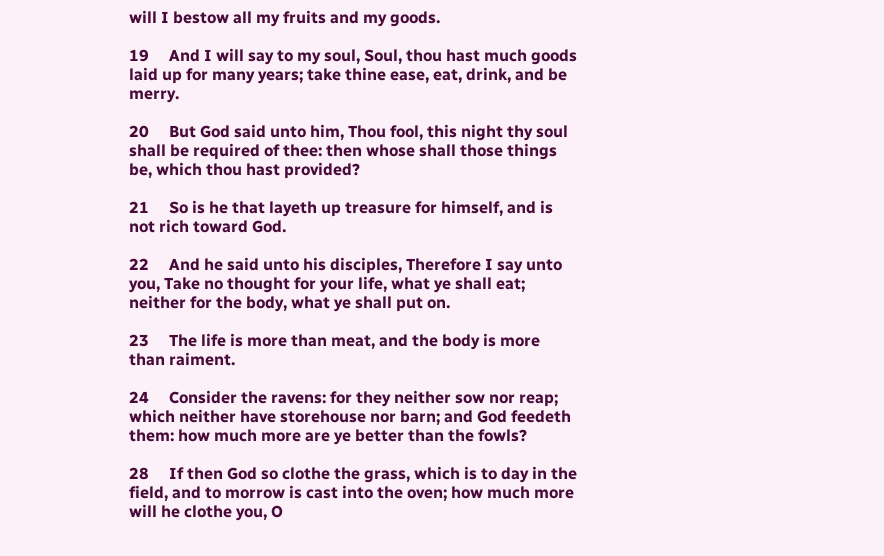will I bestow all my fruits and my goods.

19     And I will say to my soul, Soul, thou hast much goods laid up for many years; take thine ease, eat, drink, and be merry.

20     But God said unto him, Thou fool, this night thy soul shall be required of thee: then whose shall those things be, which thou hast provided?

21     So is he that layeth up treasure for himself, and is not rich toward God.

22     And he said unto his disciples, Therefore I say unto you, Take no thought for your life, what ye shall eat; neither for the body, what ye shall put on.

23     The life is more than meat, and the body is more than raiment.

24     Consider the ravens: for they neither sow nor reap; which neither have storehouse nor barn; and God feedeth them: how much more are ye better than the fowls?

28     If then God so clothe the grass, which is to day in the field, and to morrow is cast into the oven; how much more will he clothe you, O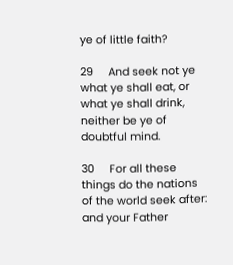ye of little faith?

29     And seek not ye what ye shall eat, or what ye shall drink, neither be ye of doubtful mind.

30     For all these things do the nations of the world seek after: and your Father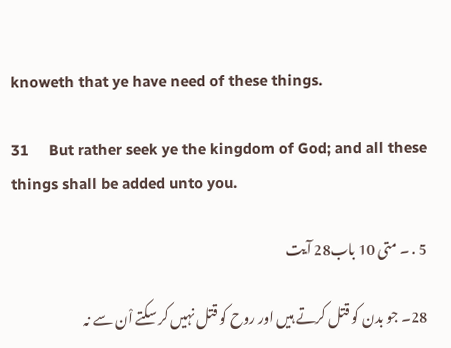knoweth that ye have need of these things.

31     But rather seek ye the kingdom of God; and all these things shall be added unto you.

5 . ۔ متی 10 باب28 آیت

28۔ جو بدن کو قتل کرتے ہیں اور روح کو قتل نہیں کر سکتے اْن سے نہ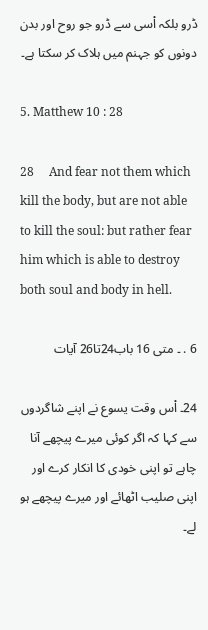ڈرو بلکہ اْسی سے ڈرو جو روح اور بدن دونوں کو جہنم میں ہلاک کر سکتا ہے۔

5. Matthew 10 : 28

28     And fear not them which kill the body, but are not able to kill the soul: but rather fear him which is able to destroy both soul and body in hell.

6 . ۔ متی 16 باب24تا26 آیات

24۔ اْس وقت یسوع نے اپنے شاگردوں سے کہا کہ اگر کوئی میرے پیچھے آنا چاہے تو اپنی خودی کا انکار کرے اور اپنی صلیب اٹھائے اور میرے پیچھے ہو لے۔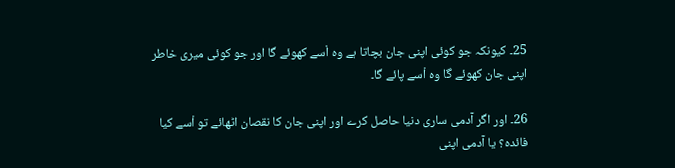25۔ کیونکہ جو کوئی اپنی جان بچاتا ہے وہ اْسے کھوئے گا اور جو کوئی میری خاطر اپنی جان کھوئے گا وہ اْسے پائے گا۔

26۔ اور اگر آدمی ساری دنیا حاصل کرے اور اپنی جان کا نقصان اٹھائے تو اْسے کیا فائدہ؟ یا آدمی اپنی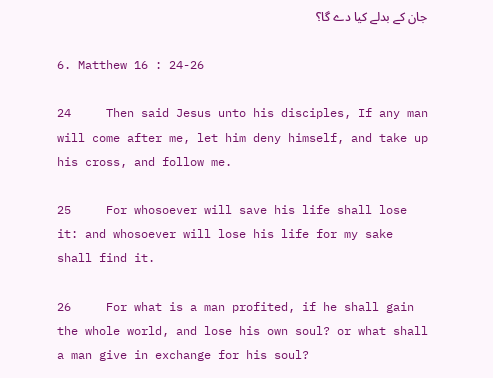جان کے بدلے کیا دے گا؟

6. Matthew 16 : 24-26

24     Then said Jesus unto his disciples, If any man will come after me, let him deny himself, and take up his cross, and follow me.

25     For whosoever will save his life shall lose it: and whosoever will lose his life for my sake shall find it.

26     For what is a man profited, if he shall gain the whole world, and lose his own soul? or what shall a man give in exchange for his soul?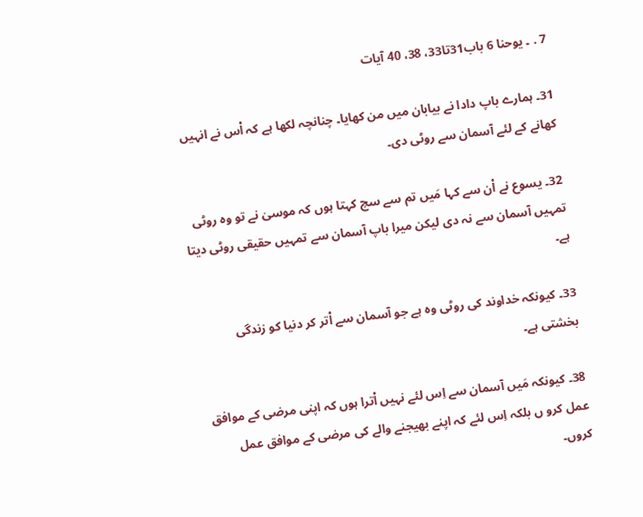7 . ۔ یوحنا 6 باب31تا33، 38، 40 آیات

31۔ ہمارے باپ دادا نے بیابان میں من کھایا۔ چنانچہ لکھا ہے کہ اْس نے انہیں کھانے کے لئے آسمان سے روٹی دی۔

32۔ یسوع نے اْن سے کہا مَیں تم سے سچ کہتا ہوں کہ موسیٰ نے تو وہ روٹی تمہیں آسمان سے نہ دی لیکن میرا باپ آسمان سے تمہیں حقیقی روٹی دیتا ہے۔

33۔ کیونکہ خداوند کی روٹی وہ ہے جو آسمان سے اْتر کر دنیا کو زندگی بخشتی ہے۔

38۔ کیونکہ مَیں آسمان سے اِس لئے نہیں اْترا ہوں کہ اپنی مرضی کے موافق عمل کرو ں بلکہ اِس لئے کہ اپنے بھیجنے والے کی مرضی کے موافق عمل کروں۔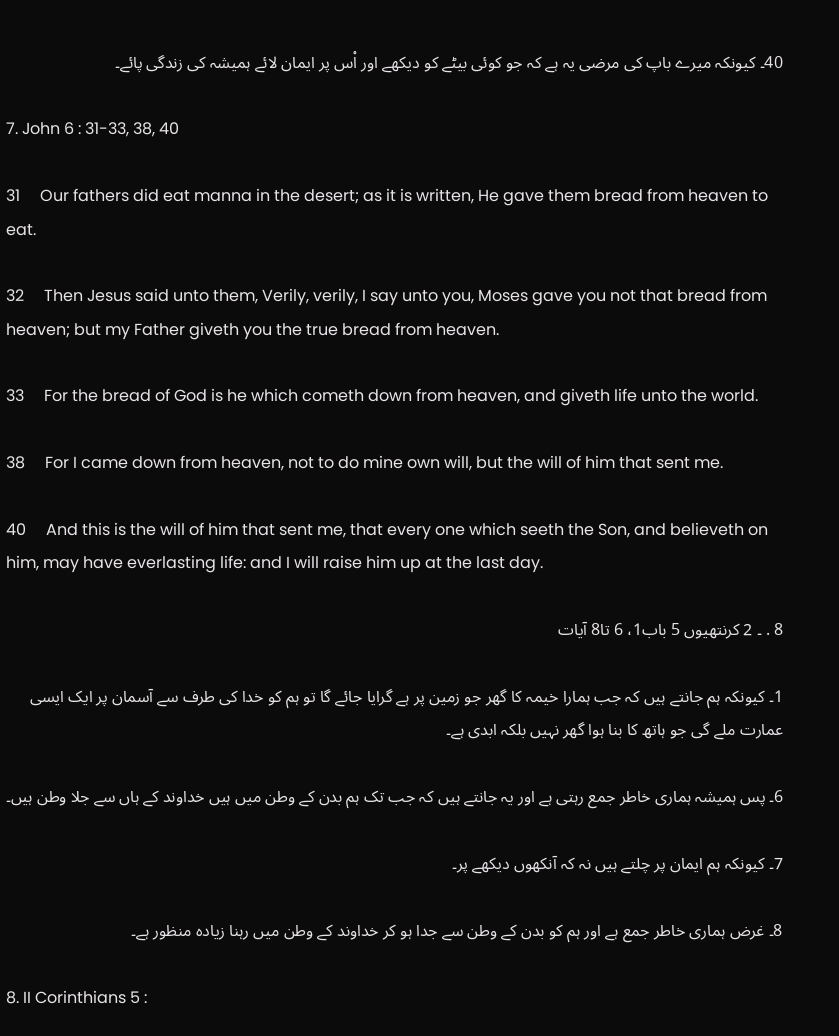40۔ کیونکہ میرے باپ کی مرضی یہ ہے کہ جو کوئی بیٹے کو دیکھے اور اْس پر ایمان لائے ہمیشہ کی زندگی پائے۔

7. John 6 : 31-33, 38, 40

31     Our fathers did eat manna in the desert; as it is written, He gave them bread from heaven to eat.

32     Then Jesus said unto them, Verily, verily, I say unto you, Moses gave you not that bread from heaven; but my Father giveth you the true bread from heaven.

33     For the bread of God is he which cometh down from heaven, and giveth life unto the world.

38     For I came down from heaven, not to do mine own will, but the will of him that sent me.

40     And this is the will of him that sent me, that every one which seeth the Son, and believeth on him, may have everlasting life: and I will raise him up at the last day.

8 . ۔ 2 کرنتھیوں 5 باب1، 6 تا8 آیات

1۔ کیونکہ ہم جانتے ہیں کہ جب ہمارا خیمہ کا گھر جو زمین پر ہے گرایا جائے گا تو ہم کو خدا کی طرف سے آسمان پر ایک ایسی عمارت ملے گی جو ہاتھ کا بنا ہوا گھر نہیں بلکہ ابدی ہے۔

6۔ پس ہمیشہ ہماری خاطر جمع رہتی ہے اور یہ جانتے ہیں کہ جب تک ہم بدن کے وطن میں ہیں خداوند کے ہاں سے جلا وطن ہیں۔

7۔ کیونکہ ہم ایمان پر چلتے ہیں نہ کہ آنکھوں دیکھے پر۔

8۔ غرض ہماری خاطر جمع ہے اور ہم کو بدن کے وطن سے جدا ہو کر خداوند کے وطن میں رہنا زیادہ منظور ہے۔

8. II Corinthians 5 :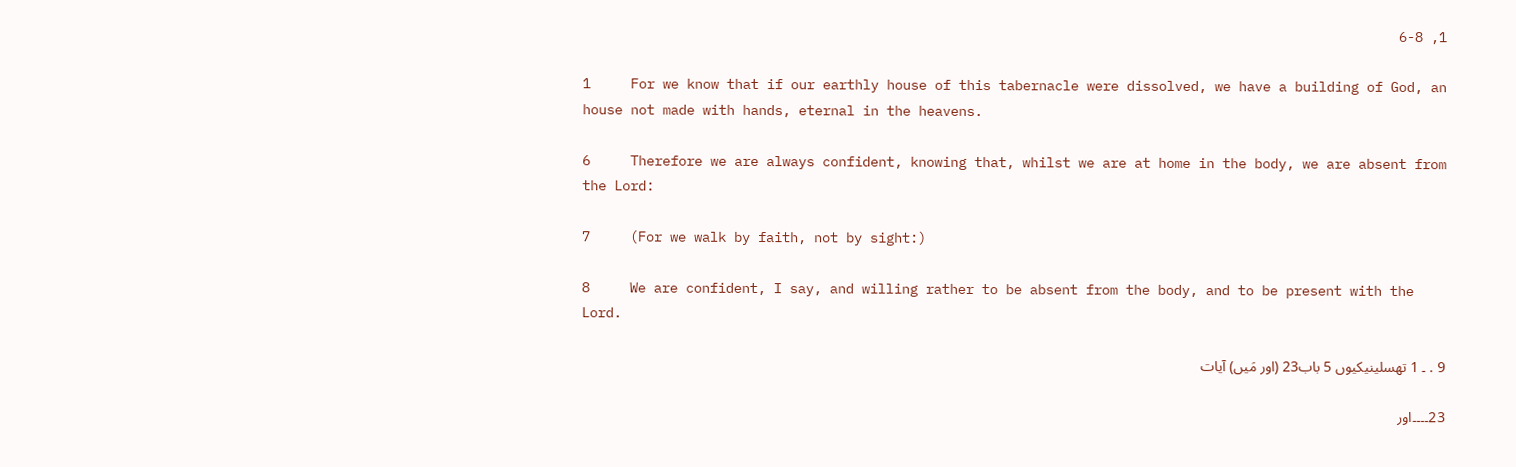1, 6-8

1     For we know that if our earthly house of this tabernacle were dissolved, we have a building of God, an house not made with hands, eternal in the heavens.

6     Therefore we are always confident, knowing that, whilst we are at home in the body, we are absent from the Lord:

7     (For we walk by faith, not by sight:)

8     We are confident, I say, and willing rather to be absent from the body, and to be present with the Lord.

9 . ۔ 1 تھسلینیکیوں 5 باب23 (اور مَیں) آیات

23۔۔۔۔اور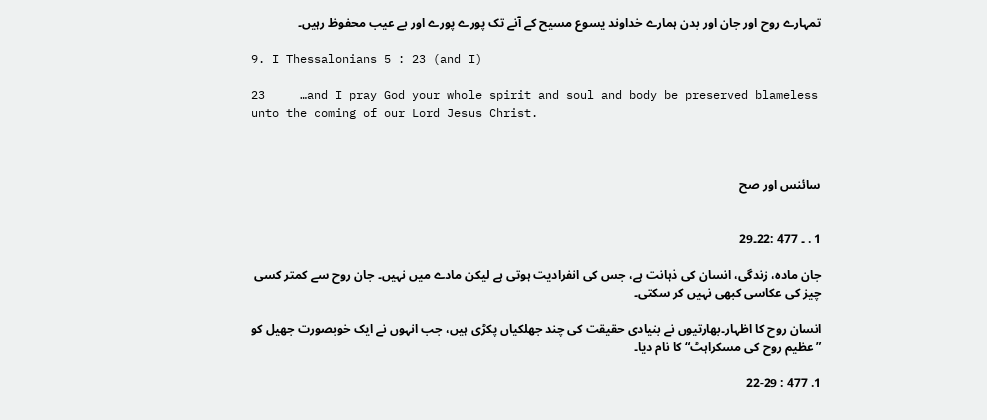تمہارے روح اور جان اور بدن ہمارے خداوند یسوع مسیح کے آنے تک پورے پورے اور بے عیب محفوظ رہیں۔

9. I Thessalonians 5 : 23 (and I)

23     …and I pray God your whole spirit and soul and body be preserved blameless unto the coming of our Lord Jesus Christ.



سائنس اور صح


1 . ۔ 477 :22۔29

جان مادہ، زندگی، انسان کی ذہانت ہے، جس کی انفرادیت ہوتی ہے لیکن مادے میں نہیں۔ جان روح سے کمتر کسی چیز کی عکاسی کبھی نہیں کر سکتی۔

انسان روح کا اظہار۔بھارتیوں نے بنیادی حقیقت کی چند جھلکیاں پکڑی ہیں، جب انہوں نے ایک خوبصورت جھیل کو ”عظیم روح کی مسکراہٹ“ کا نام دیا۔

1. 477 : 22-29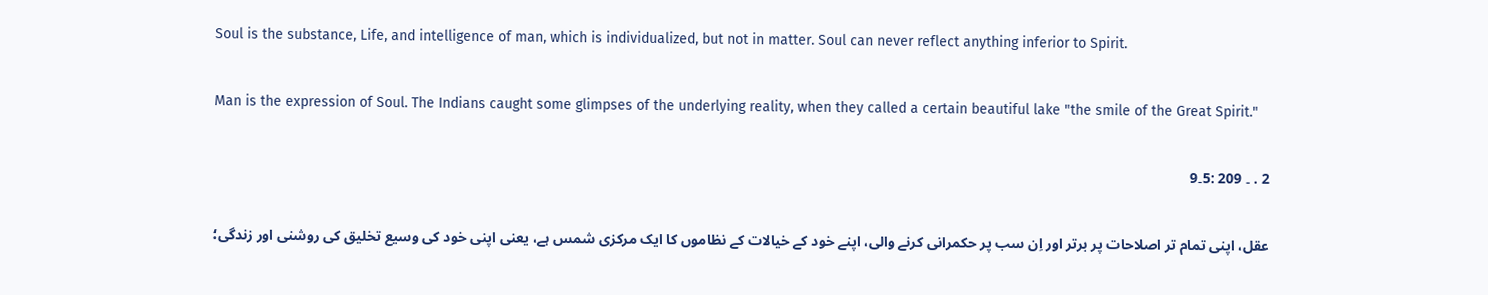Soul is the substance, Life, and intelligence of man, which is individualized, but not in matter. Soul can never reflect anything inferior to Spirit.

Man is the expression of Soul. The Indians caught some glimpses of the underlying reality, when they called a certain beautiful lake "the smile of the Great Spirit."

2 . ۔ 209 :5۔9

عقل، اپنی تمام تر اصلاحات پر برتر اور اِن سب پر حکمرانی کرنے والی، اپنے خود کے خیالات کے نظاموں کا ایک مرکزی شمس ہے، یعنی اپنی خود کی وسیع تخلیق کی روشنی اور زندگی؛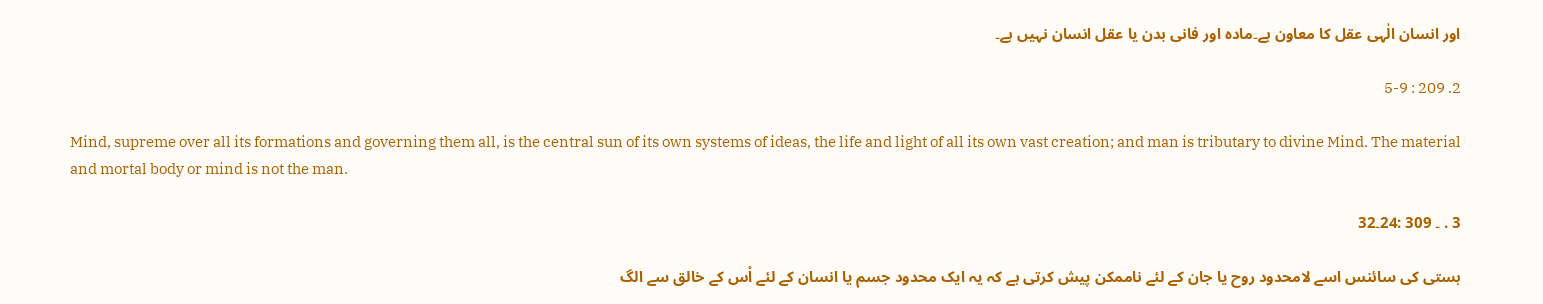اور انسان الٰہی عقل کا معاون ہے۔مادہ اور فانی بدن یا عقل انسان نہیں ہے۔

2. 209 : 5-9

Mind, supreme over all its formations and governing them all, is the central sun of its own systems of ideas, the life and light of all its own vast creation; and man is tributary to divine Mind. The material and mortal body or mind is not the man.

3 . ۔ 309 :24۔32

ہستی کی سائنس اسے لامحدود روح یا جان کے لئے ناممکن پیش کرتی ہے کہ یہ ایک محدود جسم یا انسان کے لئے اْس کے خالق سے الگ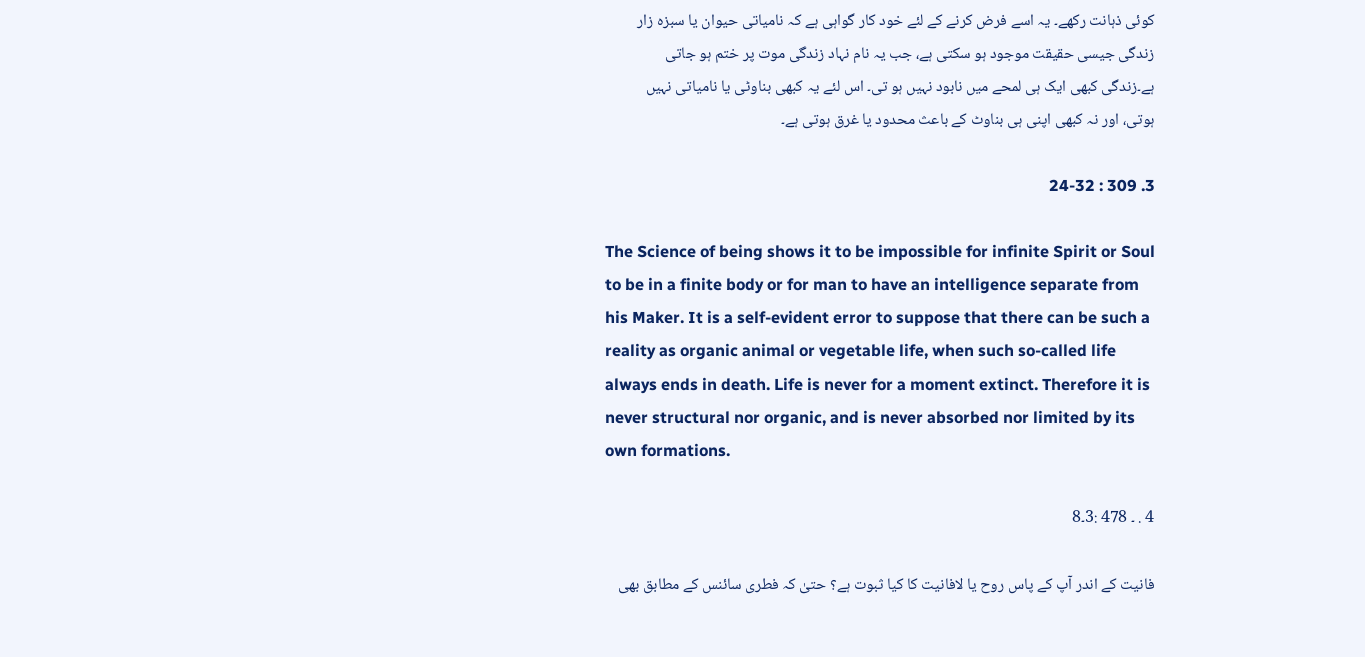کوئی ذہانت رکھے۔ یہ اسے فرض کرنے کے لئے خود کار گواہی ہے کہ نامیاتی حیوان یا سبزہ زار زندگی جیسی حقیقت موجود ہو سکتی ہے، جب یہ نام نہاد زندگی موت پر ختم ہو جاتی ہے۔زندگی کبھی ایک ہی لمحے میں نابود نہیں ہو تی۔ اس لئے یہ کبھی بناوٹی یا نامیاتی نہیں ہوتی، اور نہ کبھی اپنی ہی بناوٹ کے باعث محدود یا غرق ہوتی ہے۔

3. 309 : 24-32

The Science of being shows it to be impossible for infinite Spirit or Soul to be in a finite body or for man to have an intelligence separate from his Maker. It is a self-evident error to suppose that there can be such a reality as organic animal or vegetable life, when such so-called life always ends in death. Life is never for a moment extinct. Therefore it is never structural nor organic, and is never absorbed nor limited by its own formations.

4 . ۔ 478 :3۔8

فانیت کے اندر آپ کے پاس روح یا لافانیت کا کیا ثبوت ہے؟ حتیٰ کہ فطری سائنس کے مطابق بھی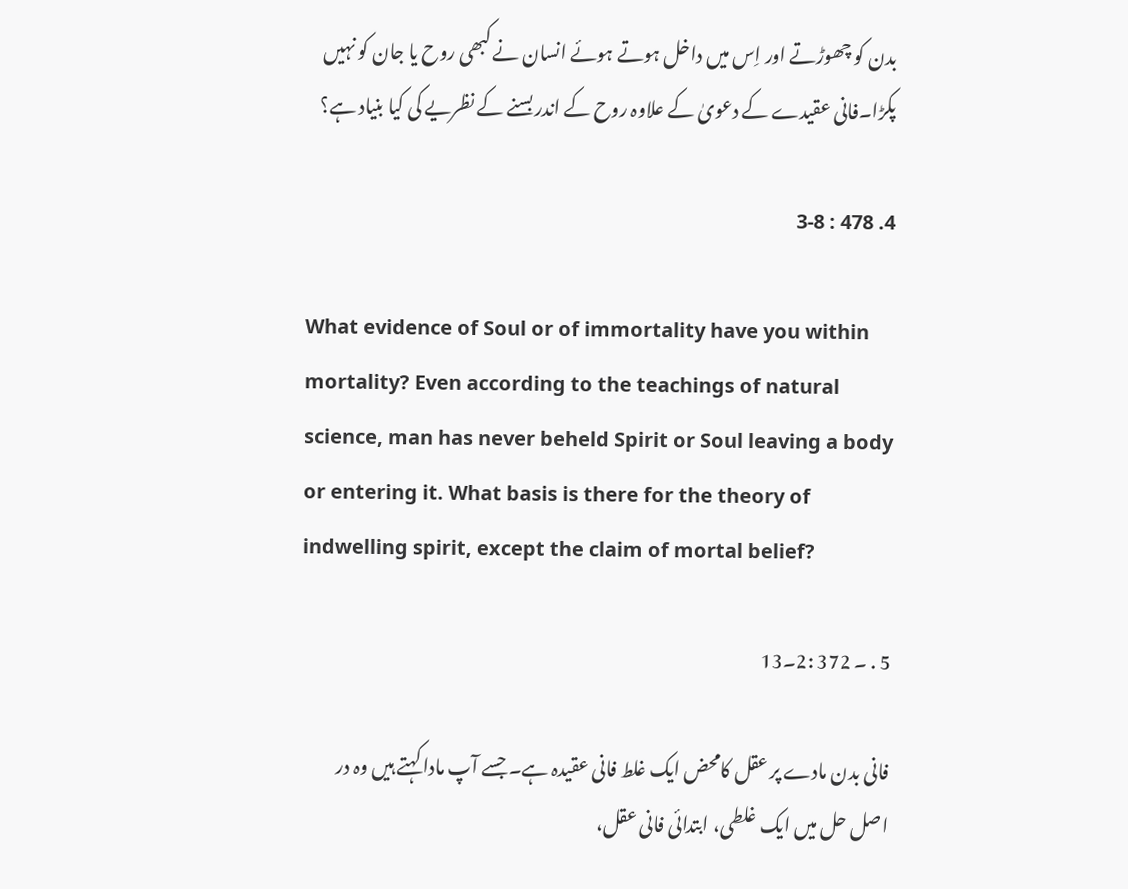بدن کو چھوڑتے اور اِس میں داخل ہوتے ہوئے انسان نے کبھی روح یا جان کو نہیں پکڑا۔فانی عقیدے کے دعویٰ کے علاوہ روح کے اندر بسنے کے نظریے کی کیا بنیاد ہے؟

4. 478 : 3-8

What evidence of Soul or of immortality have you within mortality? Even according to the teachings of natural science, man has never beheld Spirit or Soul leaving a body or entering it. What basis is there for the theory of indwelling spirit, except the claim of mortal belief?

5 . ۔ 372 :2۔13

فانی بدن مادے پر عقل کامحض ایک غلط فانی عقیدہ ہے۔ جسے آپ مادا کہتے ہیں وہ در اصل حل میں ایک غلطی، ابتدائی فانی عقل،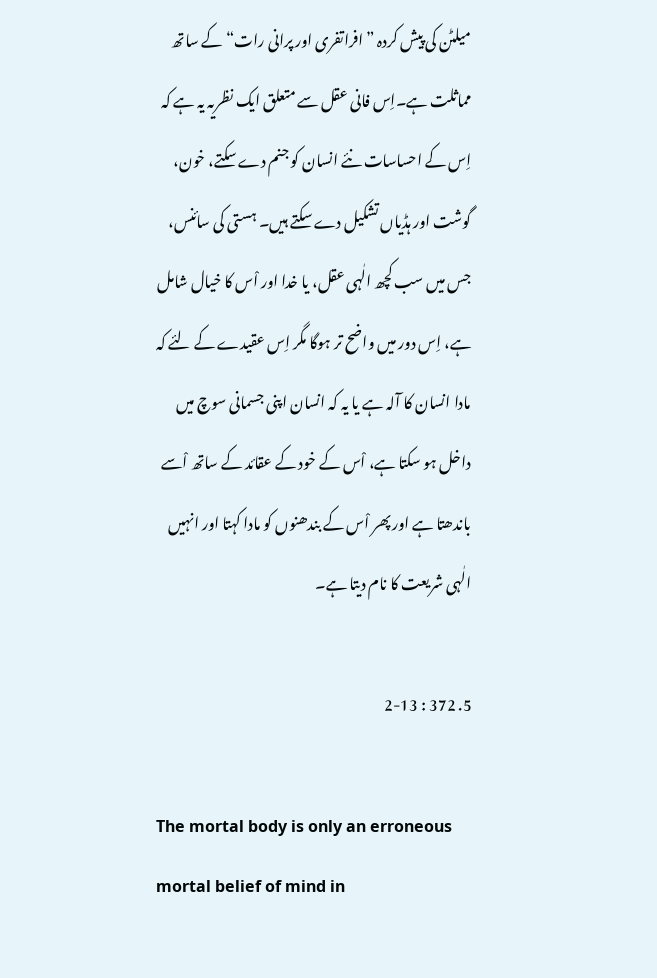میلٹن کی پیش کردہ ”افراتفری اور پرانی رات“ کے ساتھ مماثلت ہے۔اِس فانی عقل سے متعلق ایک نظریہ یہ ہے کہ اِس کے احساسات نئے انسان کو جنم دے سکتے، خون، گوشت اور ہڈیاں تشکیل دے سکتے ہیں۔ ہستی کی سائنس، جس میں سب کچھ الٰہی عقل، یا خدا اور اْس کا خیال شامل ہے، اِس دور میں واضح تر ہوگا مگر اِس عقیدے کے لئے کہ مادا انسان کا آلہ ہے یا یہ کہ انسان اپنی جسمانی سوچ میں داخل ہو سکتا ہے، اْس کے خود کے عقائد کے ساتھ اْسے باندھتا ہے اور پھر اْس کے بندھنوں کو مادا کہتا اور انہیں الٰہی شریعت کا نام دیتا ہے۔

5. 372 : 2-13

The mortal body is only an erroneous mortal belief of mind in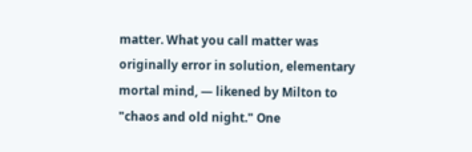matter. What you call matter was originally error in solution, elementary mortal mind, — likened by Milton to "chaos and old night." One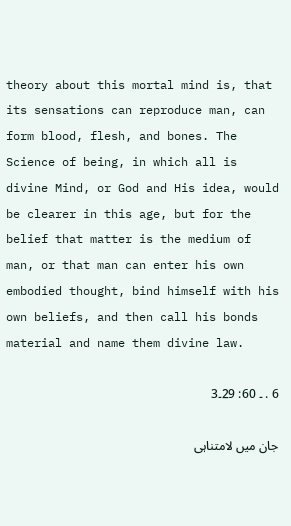theory about this mortal mind is, that its sensations can reproduce man, can form blood, flesh, and bones. The Science of being, in which all is divine Mind, or God and His idea, would be clearer in this age, but for the belief that matter is the medium of man, or that man can enter his own embodied thought, bind himself with his own beliefs, and then call his bonds material and name them divine law.

6 . ۔ 60: 29۔3

جان میں لامتناہی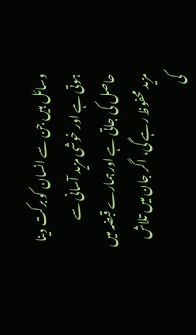وسائل ہیں جن سے انسان کو برکت دینا ہوتی ہے اور خوشی مزید آسانی سے حاصل کی جاتی ہے اور ہمارے قبضہ میں مزید محفوظ رہے گی، اگر جان میں تلاش کی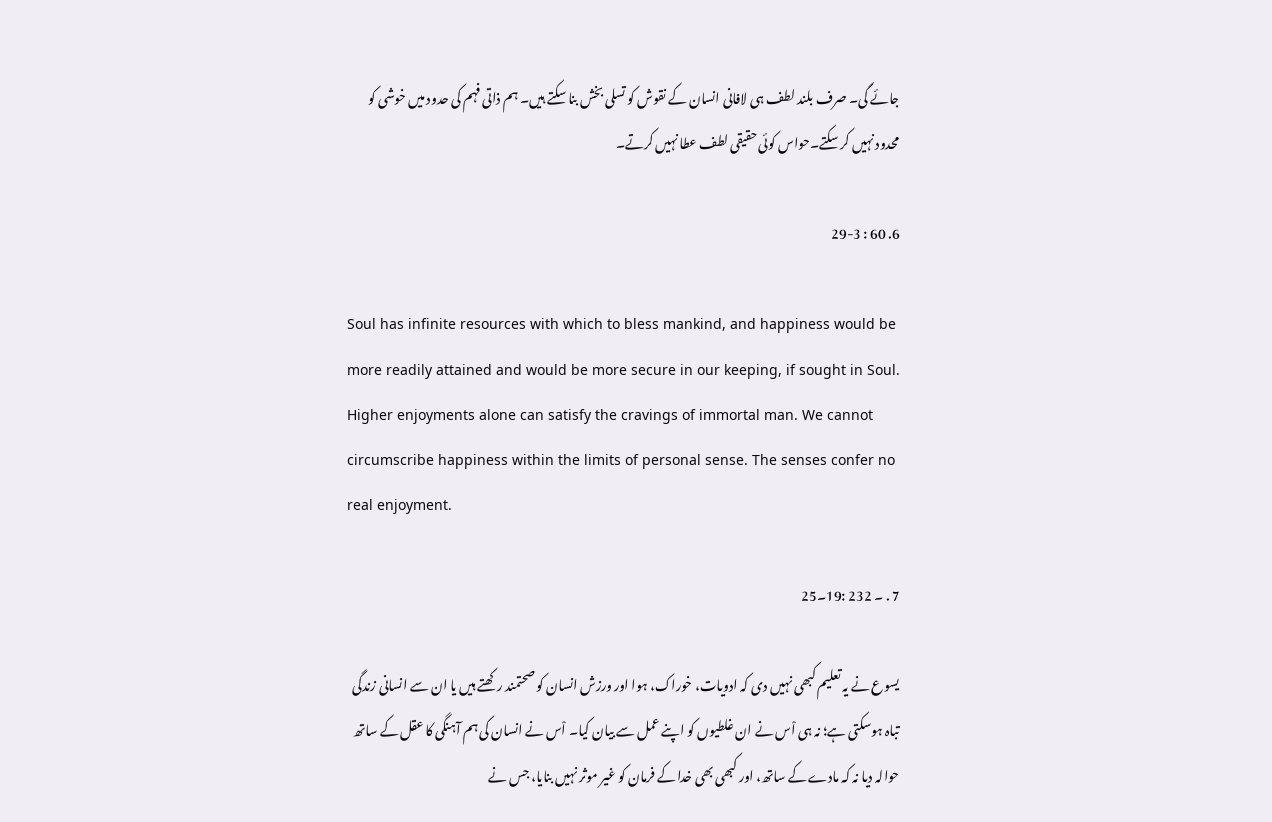جائے گی۔ صرف بلند لطف ہی لافانی انسان کے نقوش کو تسلی بخش بنا سکتے ہیں۔ ہم ذاتی فہم کی حدود میں خوشی کو محدود نہیں کر سکتے۔حواس کوئی حقیقی لطف عطا نہیں کرتے۔

6. 60 : 29-3

Soul has infinite resources with which to bless mankind, and happiness would be more readily attained and would be more secure in our keeping, if sought in Soul. Higher enjoyments alone can satisfy the cravings of immortal man. We cannot circumscribe happiness within the limits of personal sense. The senses confer no real enjoyment.

7 . ۔ 232 :19۔25

یسوع نے یہ تعلیم کبھی نہیں دی کہ ادویات، خوراک، ہوا اور ورزش انسان کو صحتمند رکھتے ہیں یا ان سے انسانی زندگی تباہ ہوسکتی ہے؛ نہ ہی اْس نے ان غلطیوں کو اپنے عمل سے بیان کیا۔ اْس نے انسان کی ہم آہنگی کا عقل کے ساتھ حوالہ دیا نہ کہ مادے کے ساتھ، اور کبھی بھی خدا کے فرمان کو غیر موثر نہیں بنایا، جس نے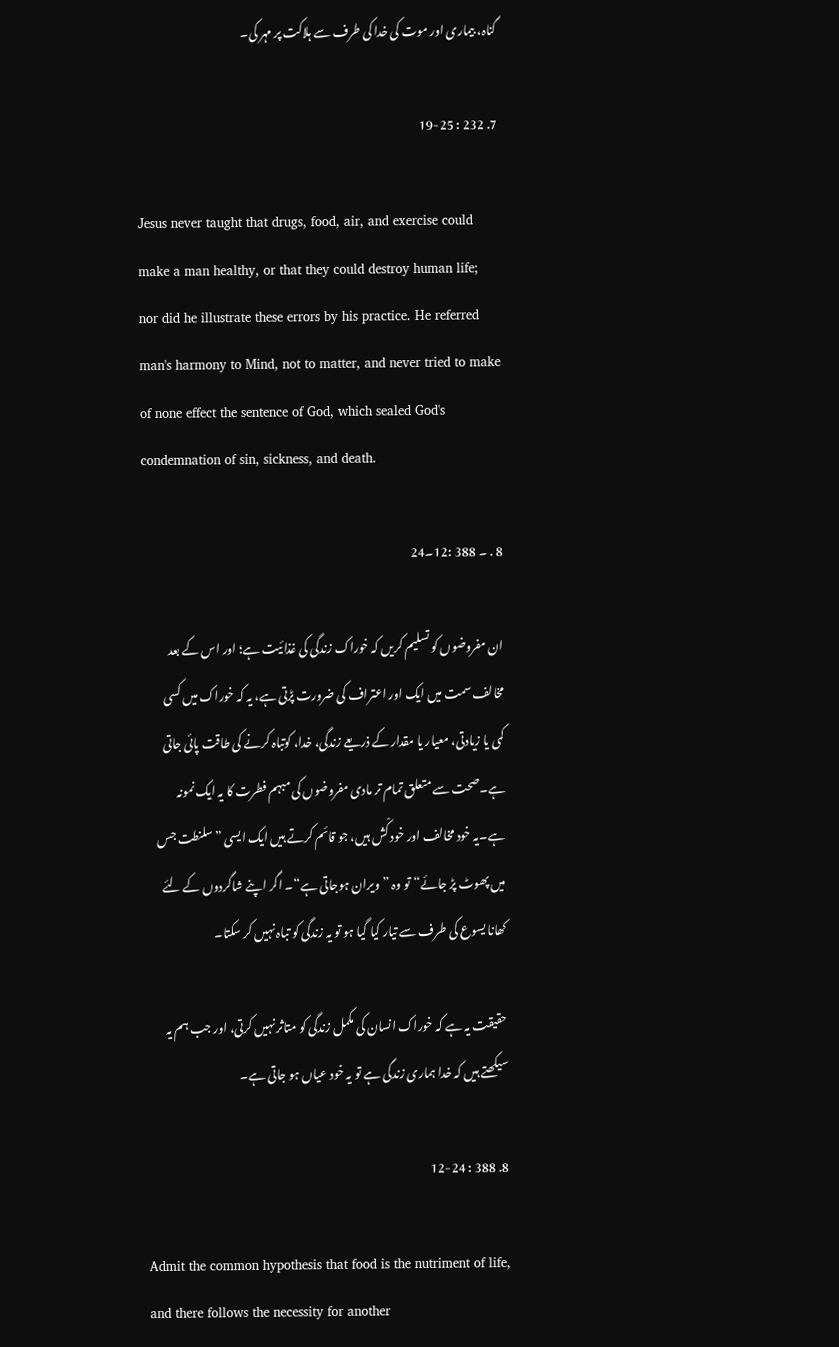گناہ، بیماری اور موت کی خدا کی طرف سے ہلاکت پر مہر کی۔

7. 232 : 19-25

Jesus never taught that drugs, food, air, and exercise could make a man healthy, or that they could destroy human life; nor did he illustrate these errors by his practice. He referred man's harmony to Mind, not to matter, and never tried to make of none effect the sentence of God, which sealed God's condemnation of sin, sickness, and death.

8 . ۔ 388 :12۔24

ان مفروضوں کو تسلیم کریں کہ خوراک زندگی کی غذائیت ہے؛ اور اس کے بعد مخالف سمت میں ایک اور اعتراف کی ضرورت پڑتی ہے، یہ کہ خوراک میں کسی کمی یا زیادتی، معیار یا مقدار کے ذریعے زندگی، خدا، کوتباہ کرنے کی طاقت پائی جاتی ہے۔صحت سے متعلق تمام تر مادی مفروضوں کی مبہم فطرت کا یہ ایک نمونہ ہے۔یہ خود مخالف اور خود کْش ہیں، جو قائم کرتے ہیں ایک ایسی ”سلنطت جس میں پھوٹ پڑ جائے“تو وہ ”ویران ہوجاتی ہے“۔ اگر اپنے شاگردوں کے لئے کھانا یسوع کی طرف سے تیار کیا گیا ہو تو یہ زندگی کو تباہ نہیں کر سکتا۔

حقیقت یہ ہے کہ خوراک انسان کی مکمل زندگی کو متاثر نہیں کرتی، اور جب ہم یہ سیکھتے ہیں کہ خدا ہماری زندگی ہے تو یہ خود عیاں ہو جاتی ہے۔

8. 388 : 12-24

Admit the common hypothesis that food is the nutriment of life, and there follows the necessity for another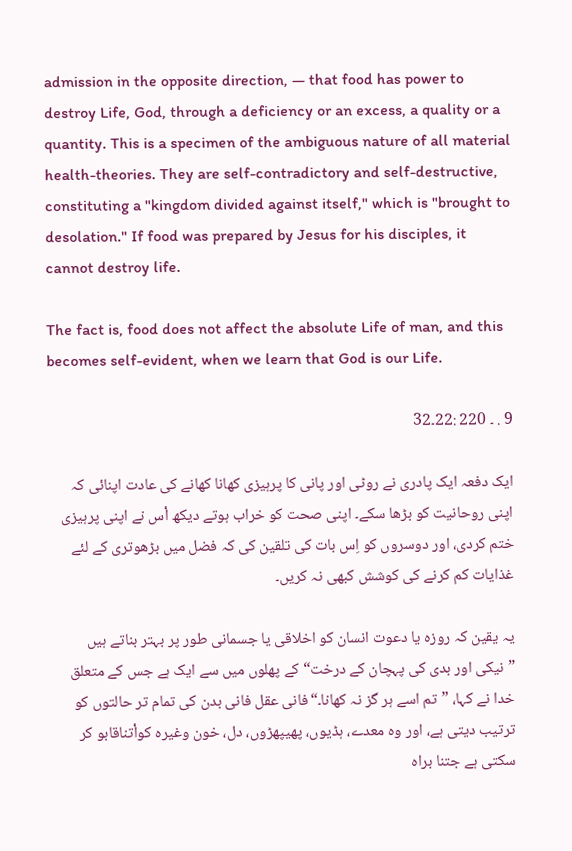admission in the opposite direction, — that food has power to destroy Life, God, through a deficiency or an excess, a quality or a quantity. This is a specimen of the ambiguous nature of all material health-theories. They are self-contradictory and self-destructive, constituting a "kingdom divided against itself," which is "brought to desolation." If food was prepared by Jesus for his disciples, it cannot destroy life.

The fact is, food does not affect the absolute Life of man, and this becomes self-evident, when we learn that God is our Life.

9 . ۔ 220 :22۔32

ایک دفعہ ایک پادری نے روٹی اور پانی کا پرہیزی کھانا کھانے کی عادت اپنائی کہ اپنی روحانیت کو بڑھا سکے۔ اپنی صحت کو خراب ہوتے دیکھ اْس نے اپنی پرہیزی ختم کردی، اور دوسروں کو اِس بات کی تلقین کی کہ فضل میں بڑھوتری کے لئے غذایات کم کرنے کی کوشش کبھی نہ کریں۔

یہ یقین کہ روزہ یا دعوت انسان کو اخلاقی یا جسمانی طور پر بہتر بناتے ہیں ”نیکی اور بدی کی پہچان کے درخت“ کے پھلوں میں سے ایک ہے جس کے متعلق خدا نے کہا، ”تم اسے ہر گز نہ کھانا۔“فانی عقل فانی بدن کی تمام تر حالتوں کو ترتیب دیتی ہے، اور وہ معدے، ہڈیوں، پھیپھڑوں، دل، خون وغیرہ کواْتناقابو کر سکتی ہے جتنا براہ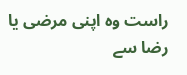راست وہ اپنی مرضی یا رضا سے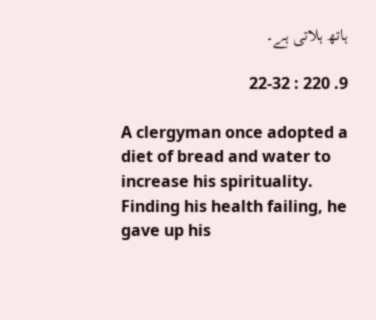ہاتھ ہلاتی ہے۔

9. 220 : 22-32

A clergyman once adopted a diet of bread and water to increase his spirituality. Finding his health failing, he gave up his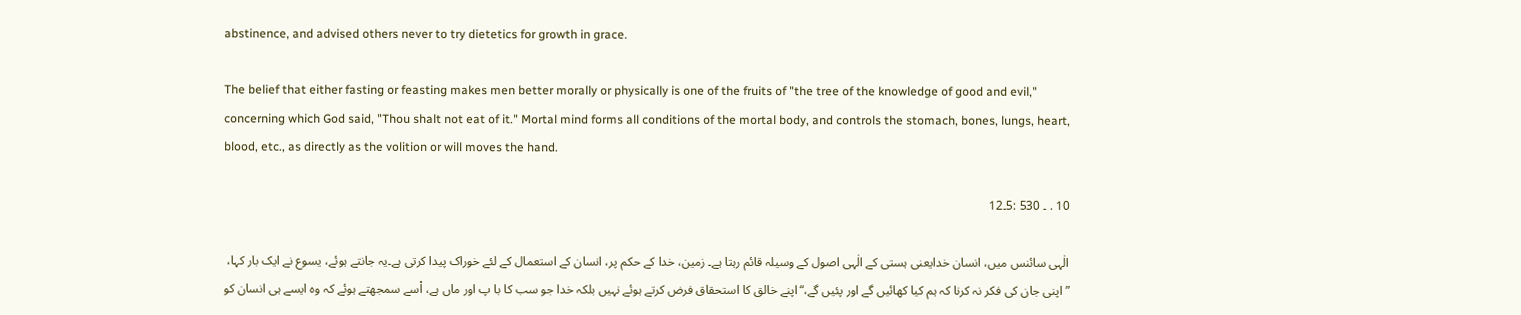abstinence, and advised others never to try dietetics for growth in grace.

The belief that either fasting or feasting makes men better morally or physically is one of the fruits of "the tree of the knowledge of good and evil," concerning which God said, "Thou shalt not eat of it." Mortal mind forms all conditions of the mortal body, and controls the stomach, bones, lungs, heart, blood, etc., as directly as the volition or will moves the hand.

10 . ۔ 530 :5۔12

الٰہی سائنس میں، انسان خدایعنی ہستی کے الٰہی اصول کے وسیلہ قائم رہتا ہے۔ زمین، خدا کے حکم پر، انسان کے استعمال کے لئے خوراک پیدا کرتی ہے۔یہ جانتے ہوئے، یسوع نے ایک بار کہا، ”اپنی جان کی فکر نہ کرنا کہ ہم کیا کھائیں گے اور پئیں گے،“اپنے خالق کا استحقاق فرض کرتے ہوئے نہیں بلکہ خدا جو سب کا با پ اور ماں ہے، اْسے سمجھتے ہوئے کہ وہ ایسے ہی انسان کو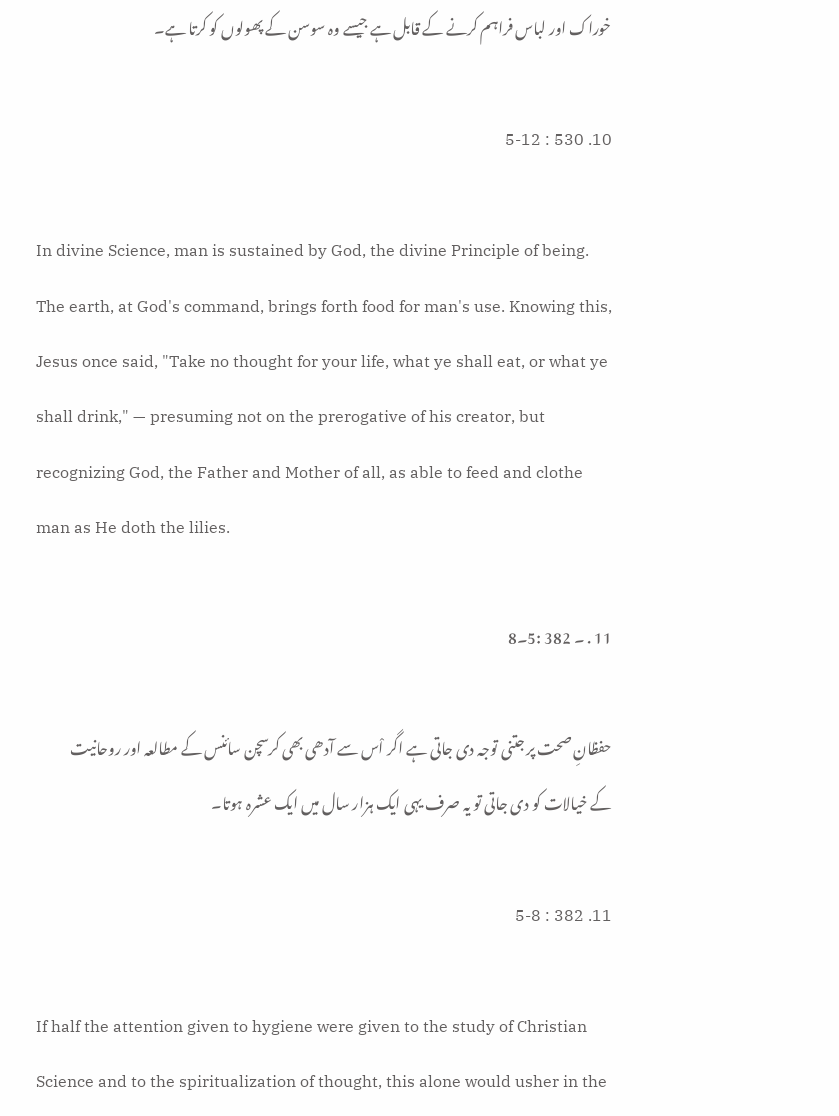خوراک اور لباس فراہم کرنے کے قابل ہے جیسے وہ سوسن کے پھولوں کو کرتا ہے۔

10. 530 : 5-12

In divine Science, man is sustained by God, the divine Principle of being. The earth, at God's command, brings forth food for man's use. Knowing this, Jesus once said, "Take no thought for your life, what ye shall eat, or what ye shall drink," — presuming not on the prerogative of his creator, but recognizing God, the Father and Mother of all, as able to feed and clothe man as He doth the lilies.

11 . ۔ 382 :5۔8

حفظانِ صحت پر جتنی توجہ دی جاتی ہے اگر اْس سے آدھی بھی کرسچن سائنس کے مطالعہ اور روحانیت کے خیالات کو دی جاتی تو یہ صرف یہی ایک ہزار سال میں ایک عشرہ ہوتا۔

11. 382 : 5-8

If half the attention given to hygiene were given to the study of Christian Science and to the spiritualization of thought, this alone would usher in the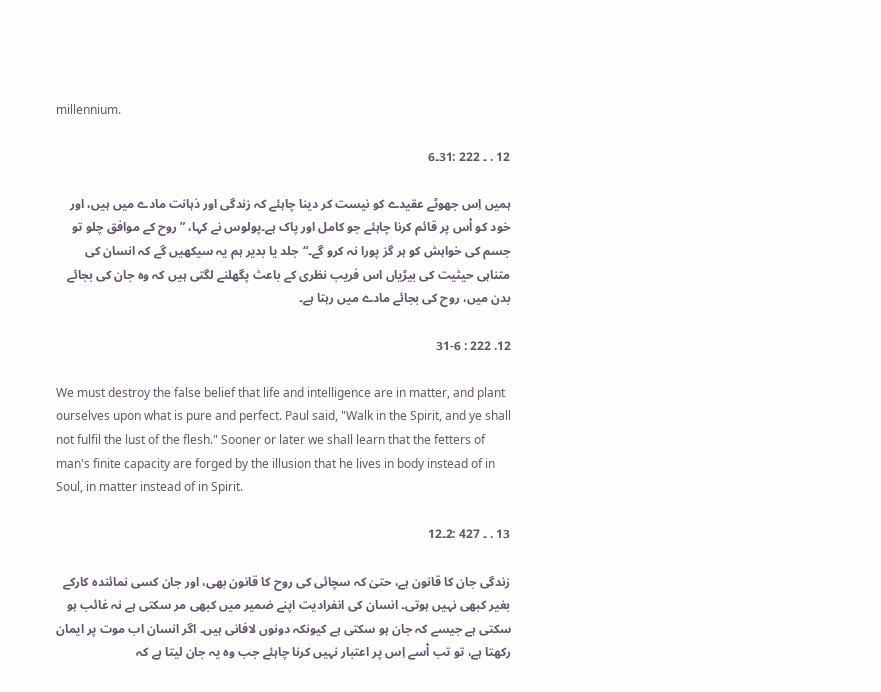millennium.

12 . ۔ 222 :31۔6

ہمیں اِس جھوٹے عقیدے کو نیست کر دینا چاہئے کہ زندگی اور ذہانت مادے میں ہیں، اور خود کو اْس پر قائم کرنا چاہئے جو کامل اور پاک ہے۔پولوس نے کہا، ”روح کے موافق چلو تو جسم کی خواہش کو ہر گز پورا نہ کرو گے۔“جلد یا بدیر ہم یہ سیکھیں گے کہ انسان کی متناہی حیثیت کی بیڑیاں اس فریب نظری کے باعث پگھلنے لگتی ہیں کہ وہ جان کی بجائے بدن میں، روح کی بجائے مادے میں رہتا ہے۔

12. 222 : 31-6

We must destroy the false belief that life and intelligence are in matter, and plant ourselves upon what is pure and perfect. Paul said, "Walk in the Spirit, and ye shall not fulfil the lust of the flesh." Sooner or later we shall learn that the fetters of man's finite capacity are forged by the illusion that he lives in body instead of in Soul, in matter instead of in Spirit.

13 . ۔ 427 :2۔12

زندگی جان کا قانون ہے، حتیٰ کہ سچائی کی روح کا قانون بھی، اور جان کسی نمائندہ کارکے بغیر کبھی نہیں ہوتی۔ انسان کی انفرادیت اپنے ضمیر میں کبھی مر سکتی ہے نہ غائب ہو سکتی ہے جیسے کہ جان ہو سکتی ہے کیونکہ دونوں لافانی ہیں۔ اگر انسان اب موت پر ایمان رکھتا ہے، تو تب اْسے اِس پر اعتبار نہیں کرنا چاہئے جب وہ یہ جان لیتا ہے کہ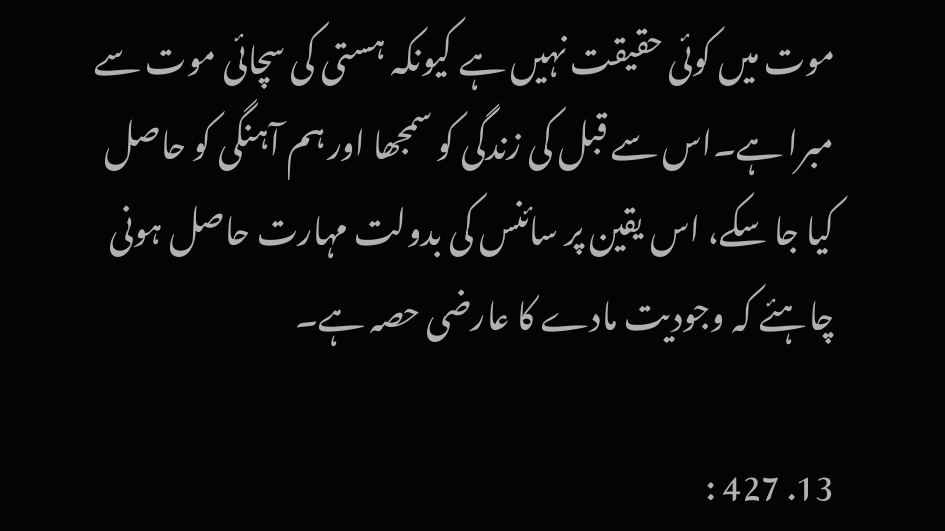موت میں کوئی حقیقت نہیں ہے کیونکہ ہستی کی سچائی موت سے مبرا ہے۔اس سے قبل کی زندگی کو سمجھا اور ہم آہنگی کو حاصل کیا جا سکے، اس یقین پر سائنس کی بدولت مہارت حاصل ہونی چاہئے کہ وجودیت مادے کا عارضی حصہ ہے۔

13. 427 :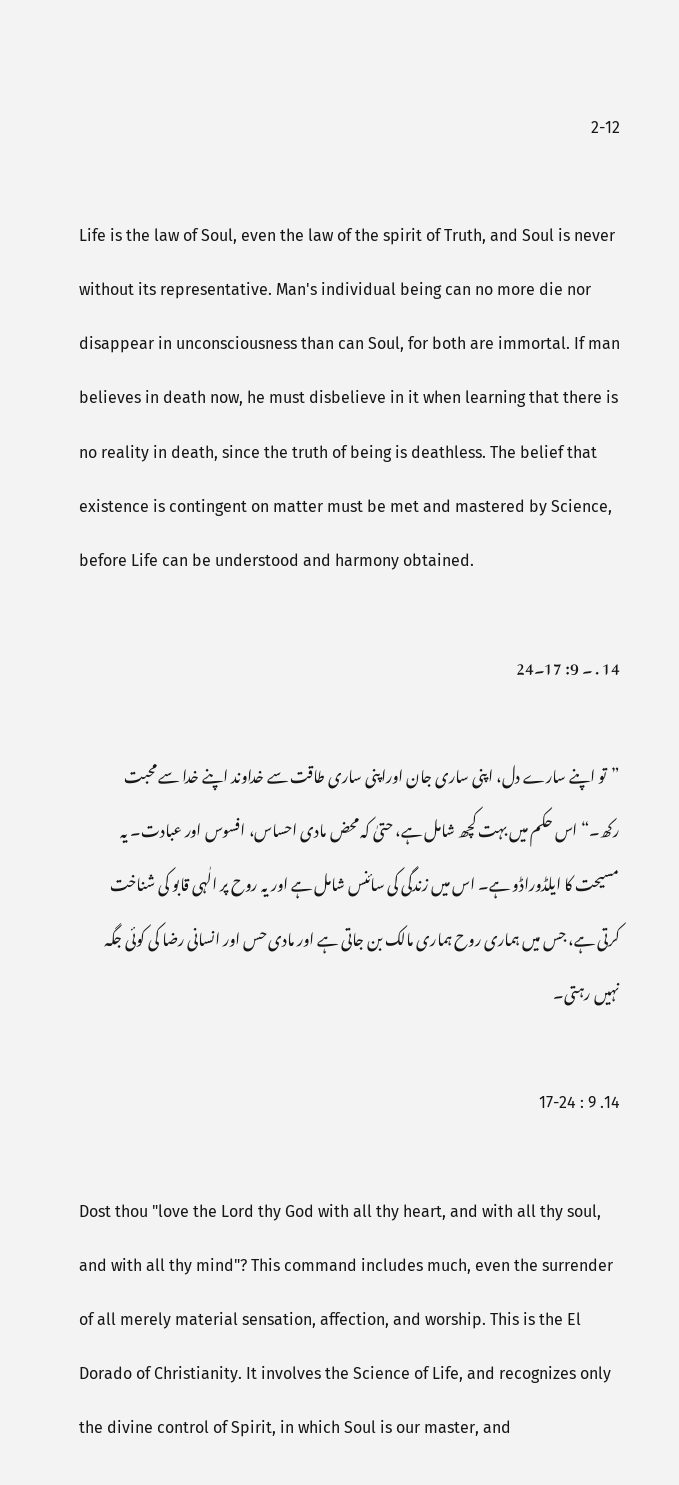2-12

Life is the law of Soul, even the law of the spirit of Truth, and Soul is never without its representative. Man's individual being can no more die nor disappear in unconsciousness than can Soul, for both are immortal. If man believes in death now, he must disbelieve in it when learning that there is no reality in death, since the truth of being is deathless. The belief that existence is contingent on matter must be met and mastered by Science, before Life can be understood and harmony obtained.

14 . ۔ 9: 17۔24

”تو اپنے سارے دل، اپنی ساری جان اوراپنی ساری طاقت سے خداوند اپنے خدا سے محبت رکھ۔“ اس حکم میں بہت کچھ شامل ہے، حتیٰ کہ محض مادی احساس، افسوس اور عبادت۔ یہ مسیحت کا ایلڈوراڈو ہے۔ اس میں زندگی کی سائنس شامل ہے اور یہ روح پر الٰہی قابو کی شناخت کرتی ہے، جس میں ہماری روح ہماری مالک بن جاتی ہے اور مادی حس اور انسانی رضا کی کوئی جگہ نہیں رہتی۔

14. 9 : 17-24

Dost thou "love the Lord thy God with all thy heart, and with all thy soul, and with all thy mind"? This command includes much, even the surrender of all merely material sensation, affection, and worship. This is the El Dorado of Christianity. It involves the Science of Life, and recognizes only the divine control of Spirit, in which Soul is our master, and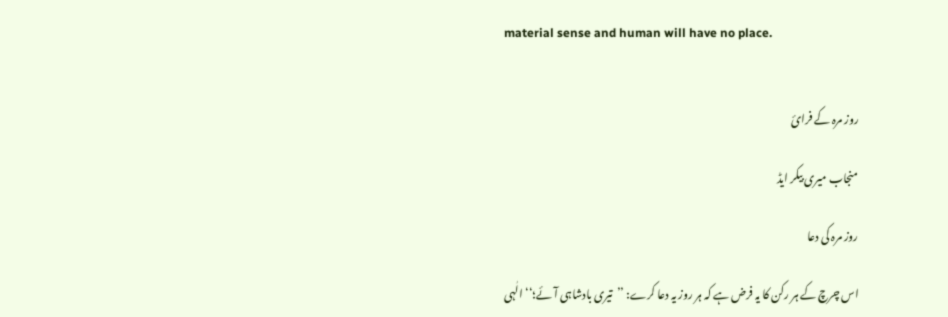material sense and human will have no place.


روز مرہ کے فرائ

منجاب میری بیکر ایڈ

روز مرہ کی دعا

اس چرچ کے ہر رکن کا یہ فرض ہے کہ ہر روز یہ دعا کرے: ’’تیری بادشاہی آئے؛‘‘ الٰہی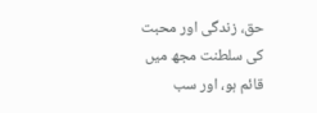حق، زندگی اور محبت کی سلطنت مجھ میں قائم ہو، اور سب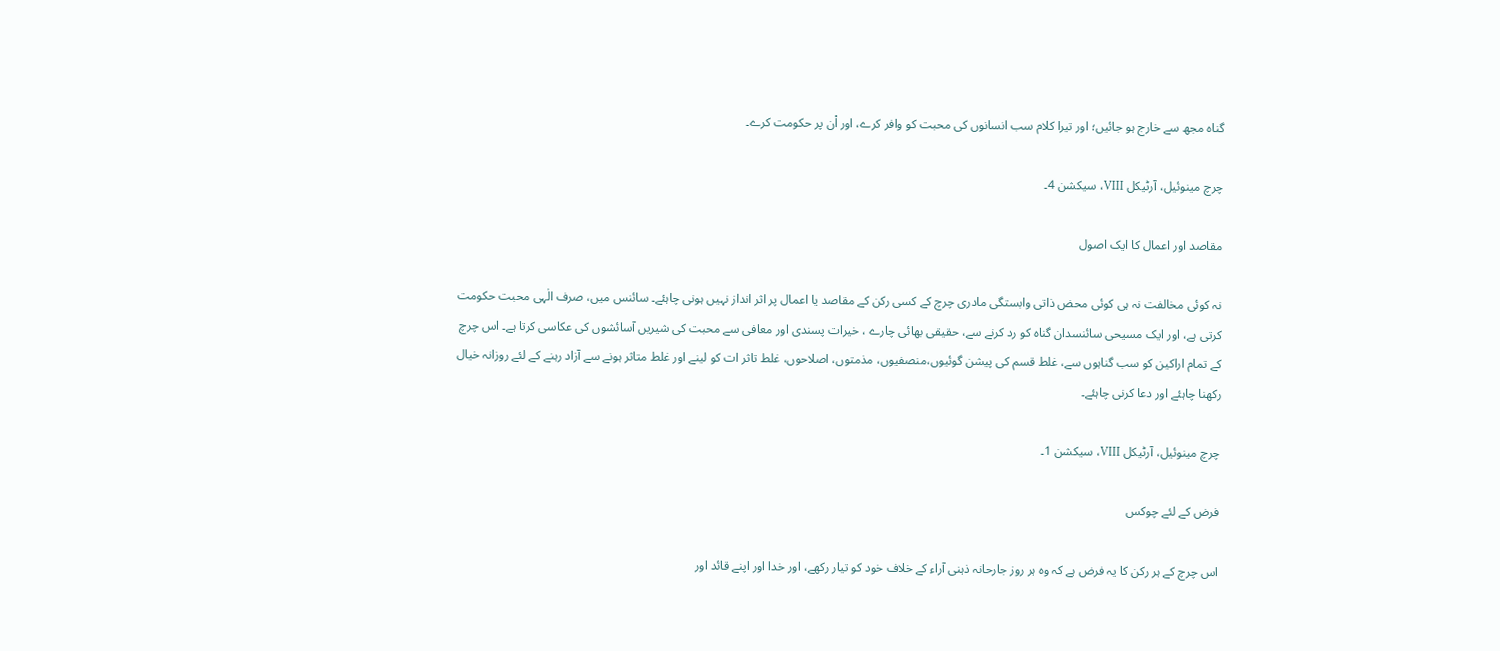گناہ مجھ سے خارج ہو جائیں؛ اور تیرا کلام سب انسانوں کی محبت کو وافر کرے، اور اْن پر حکومت کرے۔

چرچ مینوئیل، آرٹیکل VIII، سیکشن 4۔

مقاصد اور اعمال کا ایک اصول

نہ کوئی مخالفت نہ ہی کوئی محض ذاتی وابستگی مادری چرچ کے کسی رکن کے مقاصد یا اعمال پر اثر انداز نہیں ہونی چاہئے۔ سائنس میں، صرف الٰہی محبت حکومت کرتی ہے، اور ایک مسیحی سائنسدان گناہ کو رد کرنے سے، حقیقی بھائی چارے ، خیرات پسندی اور معافی سے محبت کی شیریں آسائشوں کی عکاسی کرتا ہے۔ اس چرچ کے تمام اراکین کو سب گناہوں سے، غلط قسم کی پیشن گوئیوں،منصفیوں، مذمتوں، اصلاحوں، غلط تاثر ات کو لینے اور غلط متاثر ہونے سے آزاد رہنے کے لئے روزانہ خیال رکھنا چاہئے اور دعا کرنی چاہئے۔

چرچ مینوئیل، آرٹیکل VIII، سیکشن 1۔

فرض کے لئے چوکس

اس چرچ کے ہر رکن کا یہ فرض ہے کہ وہ ہر روز جارحانہ ذہنی آراء کے خلاف خود کو تیار رکھے، اور خدا اور اپنے قائد اور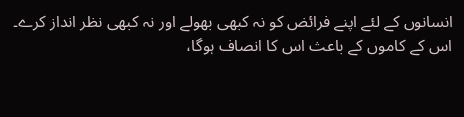انسانوں کے لئے اپنے فرائض کو نہ کبھی بھولے اور نہ کبھی نظر انداز کرے۔ اس کے کاموں کے باعث اس کا انصاف ہوگا،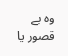وہ بے قصور یا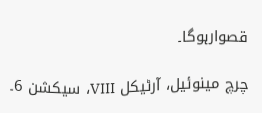قصوارہوگا۔

چرچ مینوئیل، آرٹیکل VIII، سیکشن 6۔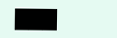███